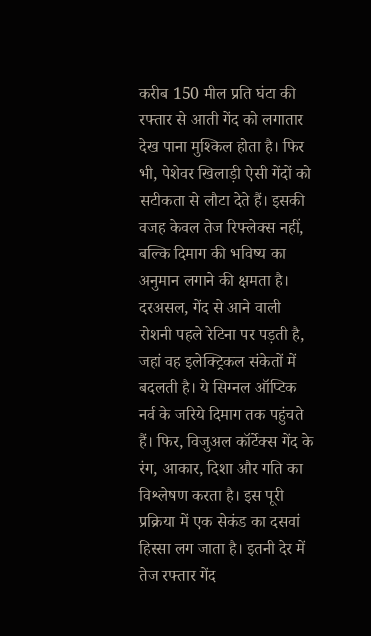करीब 150 मील प्रति घंटा की रफ्तार से आती गेंद को लगातार देख पाना मुश्किल होता है। फिर भी, पेशेवर खिलाड़ी ऐसी गेंदों को सटीकता से लौटा देते हैं। इसकी वजह केवल तेज रिफ्लेक्स नहीं, बल्कि दिमाग की भविष्य का अनुमान लगाने की क्षमता है। दरअसल, गेंद से आने वाली रोशनी पहले रेटिना पर पड़ती है, जहां वह इलेक्ट्रिकल संकेतों में बदलती है। ये सिग्नल ऑप्टिक नर्व के जरिये दिमाग तक पहुंचते हैं। फिर, विजुअल कॉर्टेक्स गेंद के रंग, आकार, दिशा और गति का विश्लेषण करता है। इस पूरी प्रक्रिया में एक सेकंड का दसवां हिस्सा लग जाता है। इतनी देर में तेज रफ्तार गेंद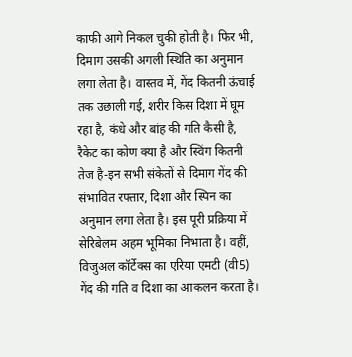काफी आगे निकल चुकी होती है। फिर भी, दिमाग उसकी अगली स्थिति का अनुमान लगा लेता है। वास्तव में, गेंद कितनी ऊंचाई तक उछाली गई, शरीर किस दिशा में घूम रहा है, कंधे और बांह की गति कैसी है, रैकेट का कोण क्या है और स्विंग कितनी तेज है-इन सभी संकेतों से दिमाग गेंद की संभावित रफ्तार, दिशा और स्पिन का अनुमान लगा लेता है। इस पूरी प्रक्रिया में सेरिबेलम अहम भूमिका निभाता है। वहीं, विजुअल कॉर्टेक्स का एरिया एमटी (वी5) गेंद की गति व दिशा का आकलन करता है।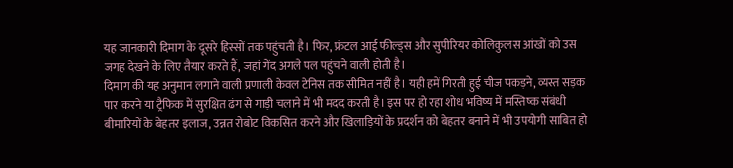यह जानकारी दिमाग के दूसरे हिस्सों तक पहुंचती है। फिर, फ्रंटल आई फील्ड्स और सुपीरियर कोलिकुलस आंखों को उस जगह देखने के लिए तैयार करते हैं, जहां गेंद अगले पल पहुंचने वाली होती है।
दिमाग की यह अनुमान लगाने वाली प्रणाली केवल टेनिस तक सीमित नहीं है। यही हमें गिरती हुई चीज पकड़ने, व्यस्त सड़क पार करने या ट्रैफिक में सुरक्षित ढंग से गाड़ी चलाने में भी मदद करती है। इस पर हो रहा शोध भविष्य में मस्तिष्क संबंधी बीमारियों के बेहतर इलाज, उन्नत रोबोट विकसित करने और खिलाड़ियों के प्रदर्शन को बेहतर बनाने में भी उपयोगी साबित हो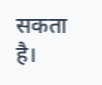सकता है।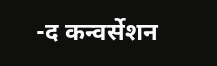-द कन्वर्सेशन